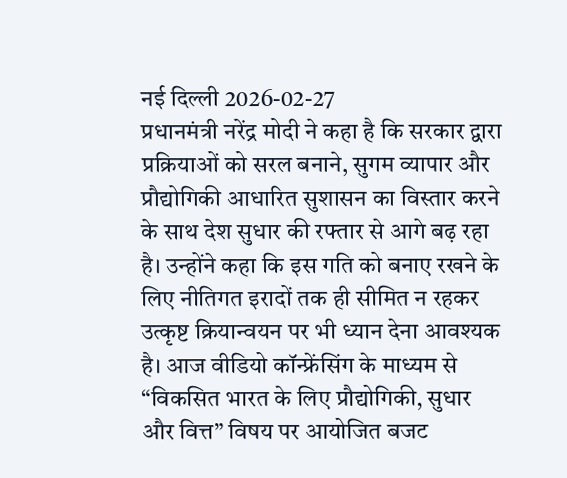नई दिल्ली 2026-02-27
प्रधानमंत्री नरेंद्र मोदी ने कहा है कि सरकार द्वारा प्रक्रियाओं को सरल बनाने, सुगम व्यापार और प्रौद्योगिकी आधारित सुशासन का विस्तार करने के साथ देश सुधार की रफ्तार से आगे बढ़ रहा है। उन्होंने कहा कि इस गति को बनाए रखने के लिए नीतिगत इरादों तक ही सीमित न रहकर उत्कृष्ट क्रियान्वयन पर भी ध्यान देना आवश्यक है। आज वीडियो कॉन्फ्रेंसिंग के माध्यम से “विकसित भारत के लिए प्रौद्योगिकी, सुधार और वित्त” विषय पर आयोजित बजट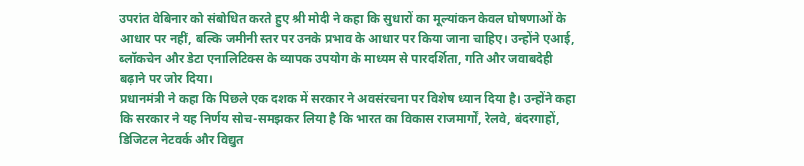उपरांत वेबिनार को संबोधित करते हुए श्री मोदी ने कहा कि सुधारों का मूल्यांकन केवल घोषणाओं के आधार पर नहीं, बल्कि जमीनी स्तर पर उनके प्रभाव के आधार पर किया जाना चाहिए। उन्होंने एआई, ब्लॉकचेन और डेटा एनालिटिक्स के व्यापक उपयोग के माध्यम से पारदर्शिता, गति और जवाबदेही बढ़ाने पर जोर दिया।
प्रधानमंत्री ने कहा कि पिछले एक दशक में सरकार ने अवसंरचना पर विशेष ध्यान दिया है। उन्होंने कहा कि सरकार ने यह निर्णय सोच-समझकर लिया है कि भारत का विकास राजमार्गों, रेलवे, बंदरगाहों, डिजिटल नेटवर्क और विद्युत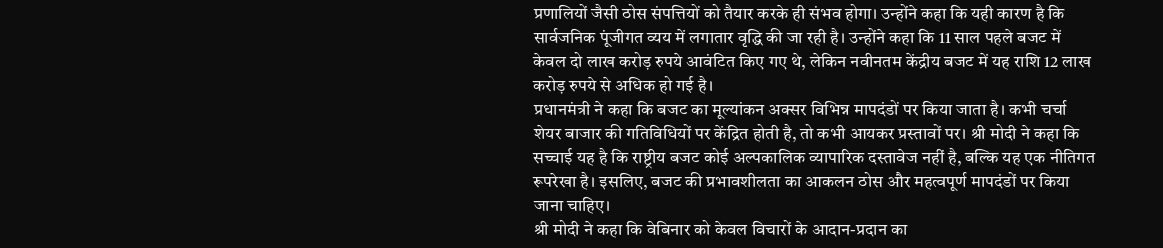प्रणालियों जैसी ठोस संपत्तियों को तैयार करके ही संभव होगा। उन्होंने कहा कि यही कारण है कि सार्वजनिक पूंजीगत व्यय में लगातार वृद्धि की जा रही है। उन्होंने कहा कि 11 साल पहले बजट में केवल दो लाख करोड़ रुपये आवंटित किए गए थे, लेकिन नवीनतम केंद्रीय बजट में यह राशि 12 लाख करोड़ रुपये से अधिक हो गई है।
प्रधानमंत्री ने कहा कि बजट का मूल्यांकन अक्सर विभिन्न मापदंडों पर किया जाता है। कभी चर्चा शेयर बाजार की गतिविधियों पर केंद्रित होती है, तो कभी आयकर प्रस्तावों पर। श्री मोदी ने कहा कि सच्चाई यह है कि राष्ट्रीय बजट कोई अल्पकालिक व्यापारिक दस्तावेज नहीं है, बल्कि यह एक नीतिगत रूपरेखा है। इसलिए, बजट की प्रभावशीलता का आकलन ठोस और महत्वपूर्ण मापदंडों पर किया जाना चाहिए।
श्री मोदी ने कहा कि वेबिनार को केवल विचारों के आदान-प्रदान का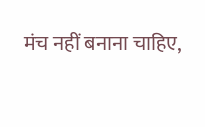मंच नहीं बनाना चाहिए,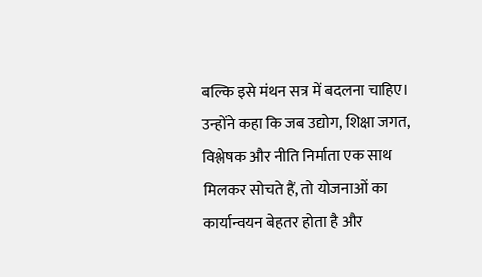बल्कि इसे मंथन सत्र में बदलना चाहिए। उन्होंने कहा कि जब उद्योग, शिक्षा जगत, विश्लेषक और नीति निर्माता एक साथ मिलकर सोचते हैं, तो योजनाओं का कार्यान्वयन बेहतर होता है और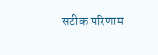सटीक परिणाम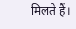मिलते हैं।